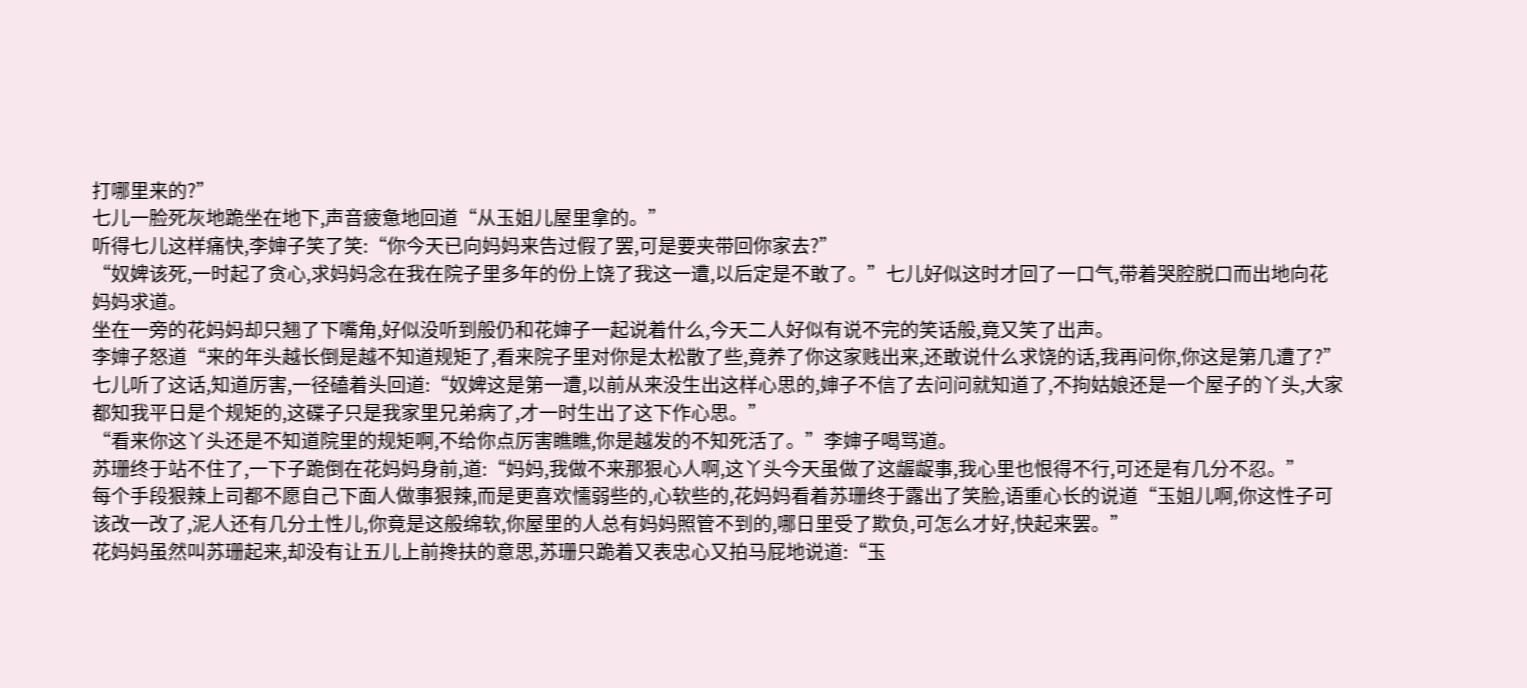打哪里来的?”
七儿一脸死灰地跪坐在地下,声音疲惫地回道“从玉姐儿屋里拿的。”
听得七儿这样痛快,李婶子笑了笑:“你今天已向妈妈来告过假了罢,可是要夹带回你家去?”
“奴婢该死,一时起了贪心,求妈妈念在我在院子里多年的份上饶了我这一遭,以后定是不敢了。”七儿好似这时才回了一口气,带着哭腔脱口而出地向花妈妈求道。
坐在一旁的花妈妈却只翘了下嘴角,好似没听到般仍和花婶子一起说着什么,今天二人好似有说不完的笑话般,竟又笑了出声。
李婶子怒道“来的年头越长倒是越不知道规矩了,看来院子里对你是太松散了些,竟养了你这家贱出来,还敢说什么求饶的话,我再问你,你这是第几遭了?”
七儿听了这话,知道厉害,一径磕着头回道:“奴婢这是第一遭,以前从来没生出这样心思的,婶子不信了去问问就知道了,不拘姑娘还是一个屋子的丫头,大家都知我平日是个规矩的,这碟子只是我家里兄弟病了,才一时生出了这下作心思。”
“看来你这丫头还是不知道院里的规矩啊,不给你点厉害瞧瞧,你是越发的不知死活了。”李婶子喝骂道。
苏珊终于站不住了,一下子跪倒在花妈妈身前,道:“妈妈,我做不来那狠心人啊,这丫头今天虽做了这龌龊事,我心里也恨得不行,可还是有几分不忍。”
每个手段狠辣上司都不愿自己下面人做事狠辣,而是更喜欢懦弱些的,心软些的,花妈妈看着苏珊终于露出了笑脸,语重心长的说道“玉姐儿啊,你这性子可该改一改了,泥人还有几分土性儿,你竟是这般绵软,你屋里的人总有妈妈照管不到的,哪日里受了欺负,可怎么才好,快起来罢。”
花妈妈虽然叫苏珊起来,却没有让五儿上前搀扶的意思,苏珊只跪着又表忠心又拍马屁地说道:“玉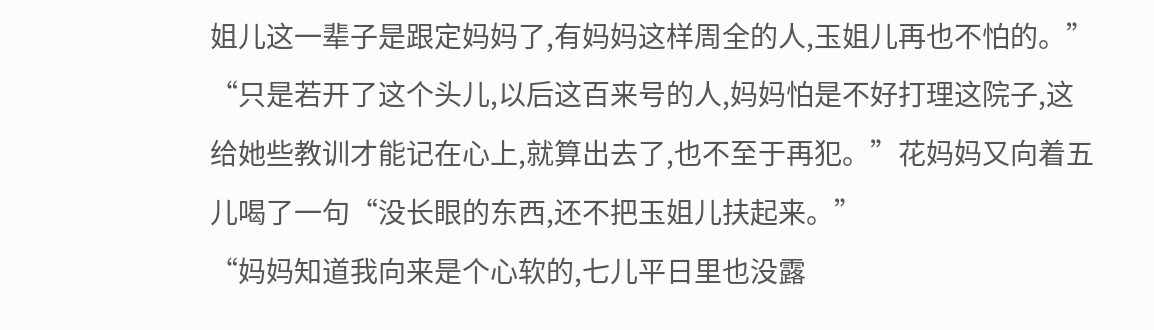姐儿这一辈子是跟定妈妈了,有妈妈这样周全的人,玉姐儿再也不怕的。”
“只是若开了这个头儿,以后这百来号的人,妈妈怕是不好打理这院子,这给她些教训才能记在心上,就算出去了,也不至于再犯。”花妈妈又向着五儿喝了一句“没长眼的东西,还不把玉姐儿扶起来。”
“妈妈知道我向来是个心软的,七儿平日里也没露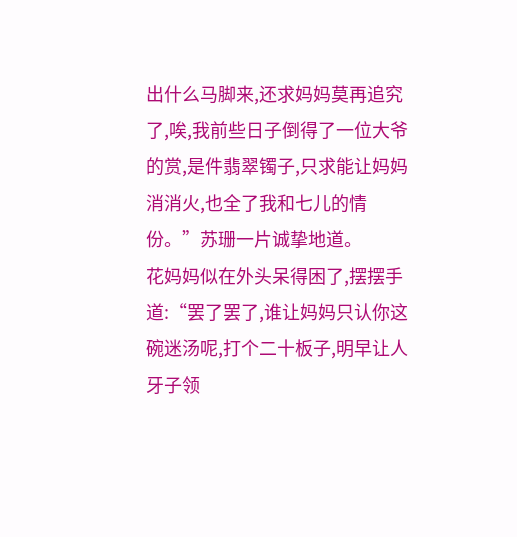出什么马脚来,还求妈妈莫再追究了,唉,我前些日子倒得了一位大爷的赏,是件翡翠镯子,只求能让妈妈消消火,也全了我和七儿的情份。”苏珊一片诚挚地道。
花妈妈似在外头呆得困了,摆摆手道:“罢了罢了,谁让妈妈只认你这碗迷汤呢,打个二十板子,明早让人牙子领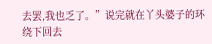去罢,我也乏了。”说完就在丫头婆子的环绕下回去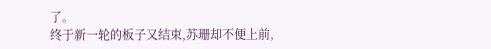了。
终于新一轮的板子又结束,苏珊却不便上前,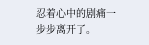忍着心中的剧痛一步步离开了。